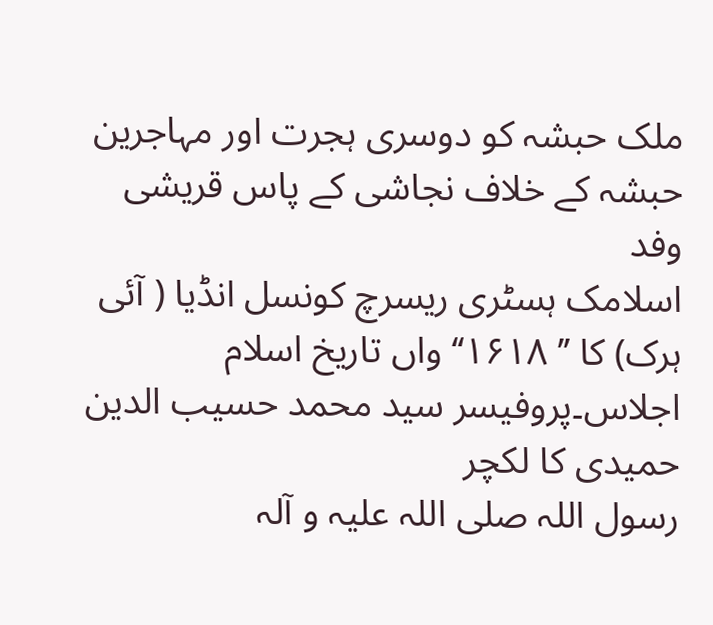ملک حبشہ کو دوسری ہجرت اور مہاجرین حبشہ کے خلاف نجاشی کے پاس قریشی وفد
اسلامک ہسٹری ریسرچ کونسل انڈیا ( آئی ہرک) کا ’’ ۱۶۱۸‘‘ واں تاریخ اسلام اجلاس۔پروفیسر سید محمد حسیب الدین حمیدی کا لکچر
رسول اللہ صلی اللہ علیہ و آلہ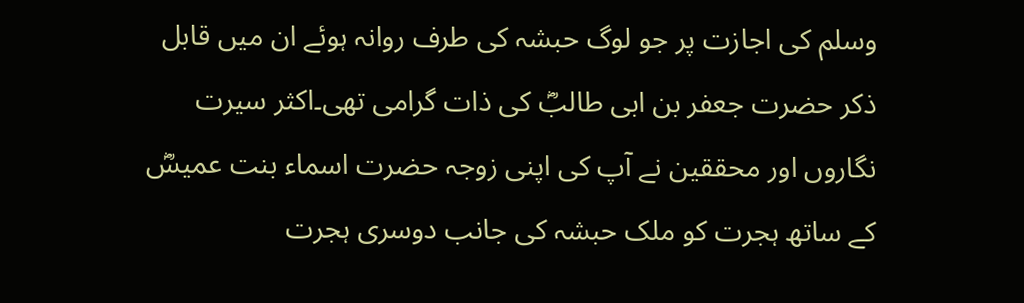وسلم کی اجازت پر جو لوگ حبشہ کی طرف روانہ ہوئے ان میں قابل ذکر حضرت جعفر بن ابی طالبؓ کی ذات گرامی تھی۔اکثر سیرت نگاروں اور محققین نے آپ کی اپنی زوجہ حضرت اسماء بنت عمیسؓ کے ساتھ ہجرت کو ملک حبشہ کی جانب دوسری ہجرت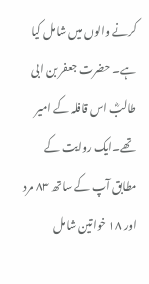کرنے والوں میں شامل کیا ہے۔ حضرت جعفر بن ابی طالبؓ اس قافلہ کے امیر تھے۔ایک روایت کے مطابق آپ کے ساتھ ۸۳ مرد اور ۱۸ خواتین شامل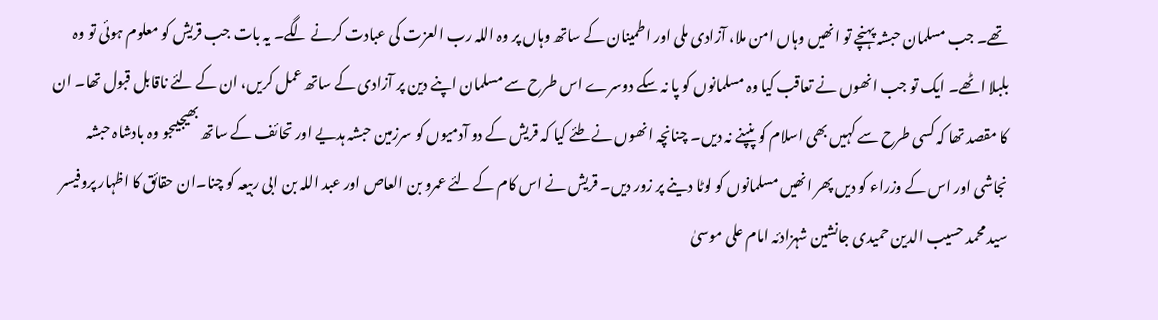تھے۔ جب مسلمان حبشہ پہنچے تو انھیں وہاں امن ملا، آزادی ملی اور اطمینان کے ساتھ وہاں پر وہ اللہ رب العزت کی عبادت کرنے لگے۔ یہ بات جب قریش کو معلوم ہوئی تو وہ بلبلا اٹھے۔ ایک تو جب انھوں نے تعاقب کیا وہ مسلمانوں کو پا نہ سکے دوسرے اس طرح سے مسلمان اپنے دین پر آزادی کے ساتھ عمل کریں، ان کے لئے ناقابل قبول تھا۔ ان کا مقصد تھا کہ کسی طرح سے کہیں بھی اسلام کو پنپنے نہ دیں۔ چنانچہ انھوں نے طئے کیا کہ قریش کے دو آدمیوں کو سرزمین حبشہ ہدیے اور تحائف کے ساتھ بھیجیںجو وہ بادشاہ حبشہ نجاشی اور اس کے وزراء کو دیں پھر انھیں مسلمانوں کو لوٹا دینے پر زور دیں۔ قریش نے اس کام کے لئے عمرو بن العاص اور عبد اللہ بن ابی ربیعہ کو چنا۔ان حقائق کا اظہار پروفیسر سید محمد حسیب الدین حمیدی جانشین شہزادئہ امام علی موسیٰ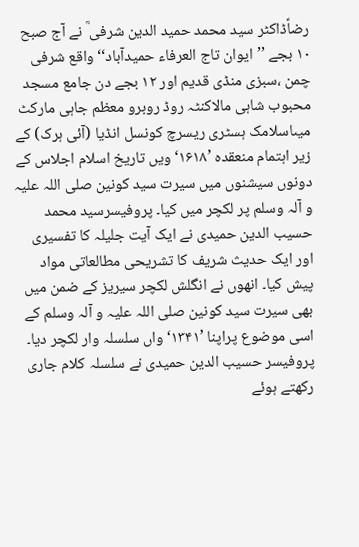رضاؑڈاکٹر سید محمد حمید الدین شرفی ؒ نے آج صبح ۱۰ بجے ’’ایوان تاج العرفاء حمیدآباد‘‘ واقع شرفی چمن ،سبزی منڈی قدیم اور ۱۲ بجے دن جامع مسجد محبوب شاہی مالاکنٹہ روڈ روبرو معظم جاہی مارکٹ میںاسلامک ہسٹری ریسرچ کونسل انڈیا (آئی ہرک) کے زیر اہتمام منعقدہ ’۱۶۱۸‘ویں تاریخ اسلام اجلاس کے دونوں سیشنوں میں سیرت سید کونین صلی اللہ علیہ و آلہ وسلم پر لکچر میں کیا۔ پروفیسرسید محمد حسیب الدین حمیدی نے ایک آیت جلیلہ کا تفسیری اور ایک حدیث شریف کا تشریحی مطالعاتی مواد پیش کیا۔ انھوں نے انگلش لکچر سیریز کے ضمن میں بھی سیرت سید کونین صلی اللہ علیہ و آلہ وسلم کے اسی موضوع پراپنا ’۱۳۴۱‘ واں سلسلہ وار لکچر دیا۔ پروفیسر حسیب الدین حمیدی نے سلسلہ کلام جاری رکھتے ہوئے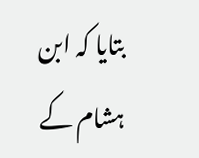بتایا کہ ابن ہشام کے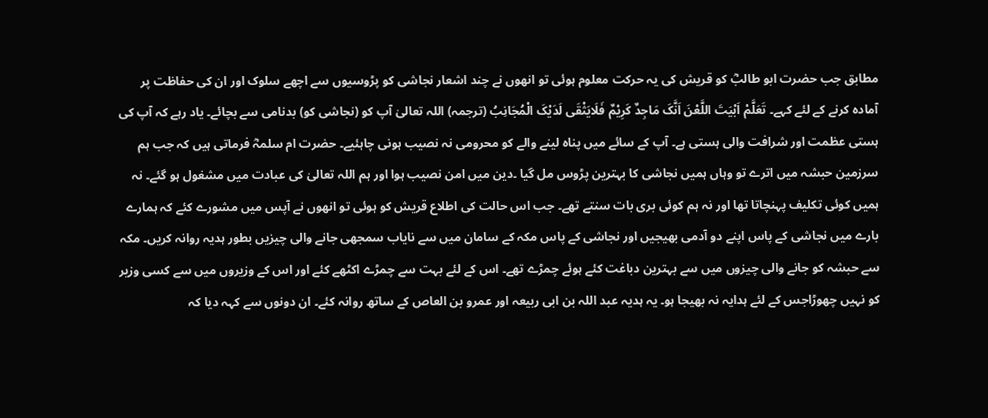مطابق جب حضرت ابو طالبؓ کو قریش کی یہ حرکت معلوم ہوئی تو انھوں نے چند اشعار نجاشی کو پڑوسیوں سے اچھے سلوک اور ان کی حفاظت پر آمادہ کرنے کے لئے کہے۔ تَعَلَّمْ اَبْیَتَ اللَّعْنَ اَنَّکَ مَاجِدٌ کَرِیْمٌ فَلَایَثْقَی لَدَیْکَ الْمُجَانِبُ (ترجمہ) اللہ تعالیٰ آپ کو (نجاشی کو) بدنامی سے بچائے۔ یاد رہے کہ آپ کی ہستی عظمت اور شرافت والی ہستی ہے۔ آپ کے سائے میں پناہ لینے والے کو محرومی نہ نصیب ہونی چاہئیے۔ حضرت ام سلمہؓ فرماتی ہیں کہ جب ہم سرزمین حبشہ میں اترے تو وہاں ہمیں نجاشی کا بہترین پڑوس مل گیا ۔دین میں امن نصیب ہوا اور ہم اللہ تعالیٰ کی عبادت میں مشغول ہو گئے۔ نہ ہمیں کوئی تکلیف پہنچاتا تھا اور نہ ہم کوئی بری بات سنتے تھے۔ جب اس حالت کی اطلاع قریش کو ہوئی تو انھوں نے آپس میں مشورے کئے کہ ہمارے بارے میں نجاشی کے پاس اپنے دو آدمی بھیجیں اور نجاشی کے پاس مکہ کے سامان میں سے نایاب سمجھی جانے والی چیزیں بطور ہدیہ روانہ کریں۔ مکہ سے حبشہ کو جانے والی چیزوں میں سے بہترین دباغت کئے ہوئے چمڑے تھے۔ اس کے لئے بہت سے چمڑے اکٹھے کئے اور اس کے وزیروں میں سے کسی وزیر کو نہیں چھوڑاجس کے لئے ہدایہ نہ بھیجا ہو۔ یہ ہدیہ عبد اللہ بن ابی ربیعہ اور عمرو بن العاص کے ساتھ روانہ کئے۔ ان دونوں سے کہہ دیا کہ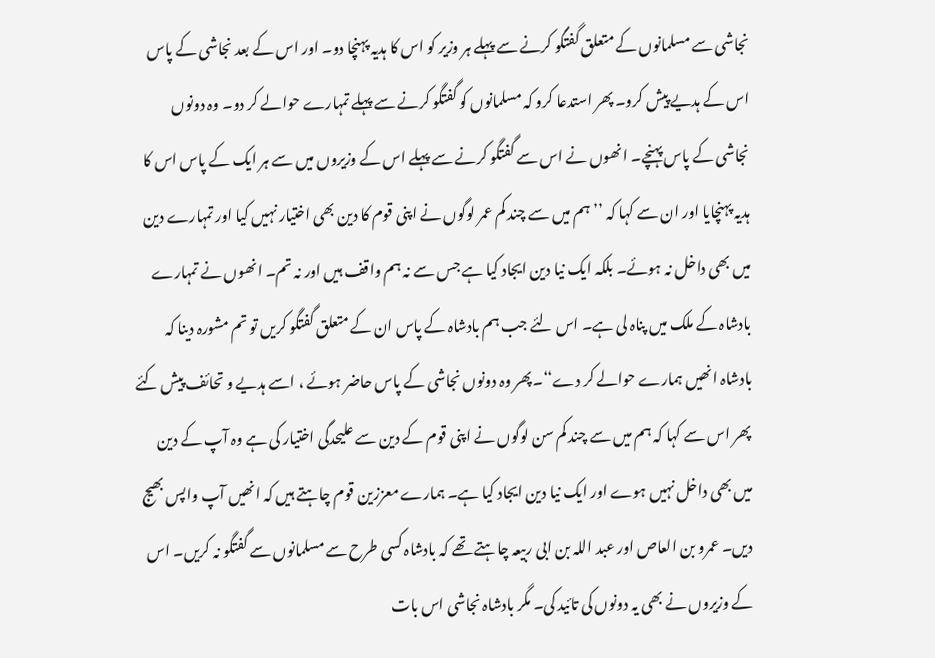نجاشی سے مسلمانوں کے متعلق گفتگو کرنے سے پہلے ہر وزیر کو اس کا ہدیہ پہنچا دو۔ اور اس کے بعد نجاشی کے پاس اس کے ہدیے پیش کرو۔ پھر استدعا کرو کہ مسلمانوں کو گفتگو کرنے سے پہلے تمہارے حوالے کر دو۔ وہ دونوں نجاشی کے پاس پہنچے۔ انھوں نے اس سے گفتگو کرنے سے پہلے اس کے وزیروں میں سے ہر ایک کے پاس اس کا ہدیہ پہنچایا اور ان سے کہا کہ ’’ہم میں سے چند کم عمر لوگوں نے اپنی قوم کا دین بھی اختیار نہیں کیا اور تمہارے دین میں بھی داخل نہ ہوئے۔ بلکہ ایک نیا دین ایجاد کیا ہے جس سے نہ ہم واقف ہیں اور نہ تم۔ انھوں نے تمہارے بادشاہ کے ملک میں پناہ لی ہے۔ اس لئے جب ہم بادشاہ کے پاس ان کے متعلق گفتگو کریں تو تم مشورہ دینا کہ بادشاہ انھیں ہمارے حوالے کر دے‘‘۔پھر وہ دونوں نجاشی کے پاس حاضر ہوئے ، اسے ہدیے و تحائف پیش کئے پھر اس سے کہا کہ ہم میں سے چند کم سن لوگوں نے اپنی قوم کے دین سے علیحدگی اختیار کی ہے وہ آپ کے دین میں بھی داخل نہیں ہوے اور ایک نیا دین ایجاد کیا ہے۔ ہمارے معززین قوم چاہتے ہیں کہ انھیں آپ واپس بھیج دیں۔ عمرو بن العاص اور عبد اللہ بن ابی ربیعہ چاہتے تھے کہ بادشاہ کسی طرح سے مسلمانوں سے گفتگو نہ کریں۔ اس کے وزیروں نے بھی یہ دونوں کی تائید کی۔ مگر بادشاہ نجاشی اس بات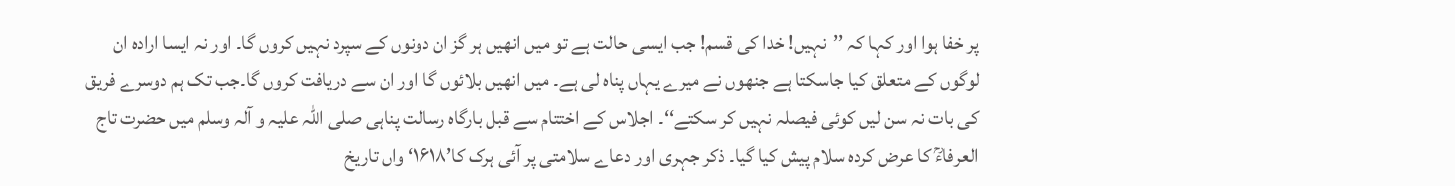پر خفا ہوا اور کہا کہ ’’نہیں! خدا کی قسم! جب ایسی حالت ہے تو میں انھیں ہر گز ان دونوں کے سپرد نہیں کروں گا۔ اور نہ ایسا ارادہ ان لوگوں کے متعلق کیا جاسکتا ہے جنھوں نے میرے یہاں پناہ لی ہے۔ میں انھیں بلائوں گا اور ان سے دریافت کروں گا۔جب تک ہم دوسرے فریق کی بات نہ سن لیں کوئی فیصلہ نہیں کر سکتے‘‘۔ اجلاس کے اختتام سے قبل بارگاہ رسالت پناہی صلی اللہ علیہ و آلہ وسلم میں حضرت تاج العرفاءؒ کا عرض کردہ سلام پیش کیا گیا۔ ذکر جہری اور دعاے سلامتی پر آئی ہرک کا’۱۶۱۸‘ واں تاریخ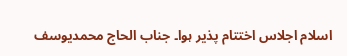اسلام اجلاس اختتام پذیر ہوا۔ جناب الحاج محمدیوسف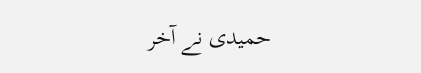حمیدی نے آخر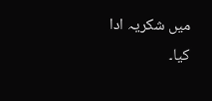میں شکریہ ادا کیا۔